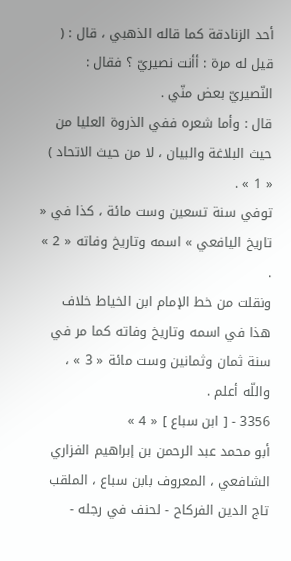أحد الزنادقة كما قاله الذهبي ، قال : ( قيل له مرة : أأنت نصيريّ ؟ فقال : النّصيريّ بعض منّي .
قال : وأما شعره ففي الذروة العليا من حيث البلاغة والبيان ، لا من حيث الاتحاد ) « 1 » .
توفي سنة تسعين وست مائة ، كذا في « تاريخ اليافعي » اسمه وتاريخ وفاته « 2 » .
ونقلت من خط الإمام ابن الخياط خلاف هذا في اسمه وتاريخ وفاته كما مر في سنة ثمان وثمانين وست مائة « 3 » ، واللّه أعلم .
3356 - [ ابن سباع ] « 4 »
أبو محمد عبد الرحمن بن إبراهيم الفزاري الشافعي ، المعروف بابن سباع ، الملقب تاج الدين الفركاح - لحنف في رجله -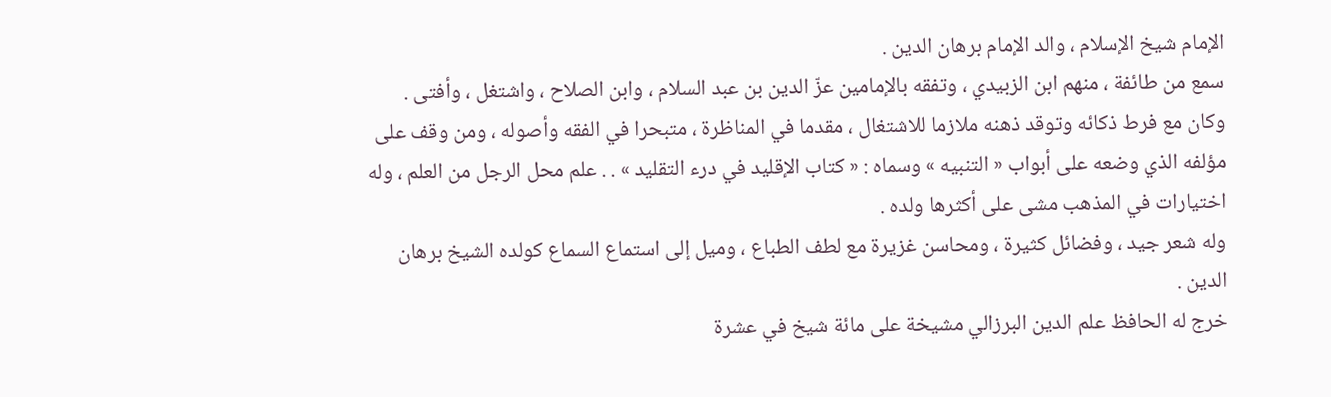الإمام شيخ الإسلام ، والد الإمام برهان الدين .
سمع من طائفة ، منهم ابن الزبيدي ، وتفقه بالإمامين عزّ الدين بن عبد السلام ، وابن الصلاح ، واشتغل ، وأفتى .
وكان مع فرط ذكائه وتوقد ذهنه ملازما للاشتغال ، مقدما في المناظرة ، متبحرا في الفقه وأصوله ، ومن وقف على مؤلفه الذي وضعه على أبواب « التنبيه » وسماه : « كتاب الإقليد في درء التقليد » . . علم محل الرجل من العلم ، وله اختيارات في المذهب مشى على أكثرها ولده .
وله شعر جيد ، وفضائل كثيرة ، ومحاسن غزيرة مع لطف الطباع ، وميل إلى استماع السماع كولده الشيخ برهان الدين .
خرج له الحافظ علم الدين البرزالي مشيخة على مائة شيخ في عشرة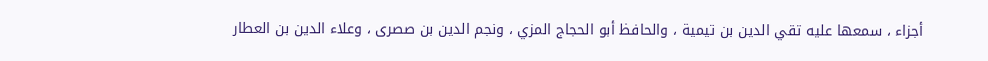أجزاء ، سمعها عليه تقي الدين بن تيمية ، والحافظ أبو الحجاج المزي ، ونجم الدين بن صصرى ، وعلاء الدين بن العطار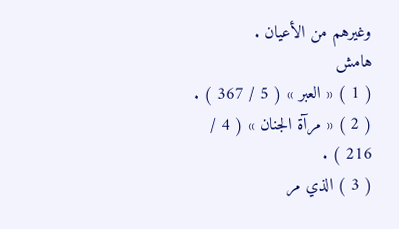وغيرهم من الأعيان .
هامش
( 1 ) « العبر » ( 5 / 367 ) .
( 2 ) « مرآة الجنان » ( 4 / 216 ) .
( 3 ) الذي مر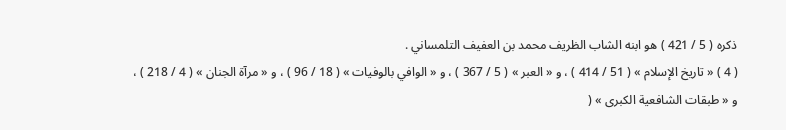ذكره ( 5 / 421 ) هو ابنه الشاب الظريف محمد بن العفيف التلمساني .
( 4 ) « تاريخ الإسلام » ( 51 / 414 ) ، و « العبر » ( 5 / 367 ) ، و « الوافي بالوفيات » ( 18 / 96 ) ، و « مرآة الجنان » ( 4 / 218 ) ، و « طبقات الشافعية الكبرى » (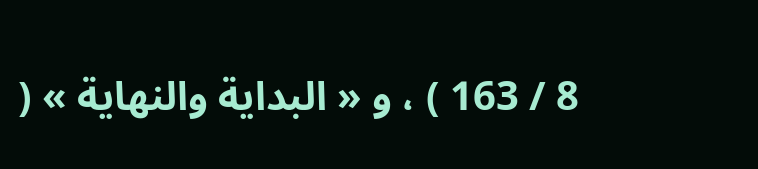8 / 163 ) ، و « البداية والنهاية » (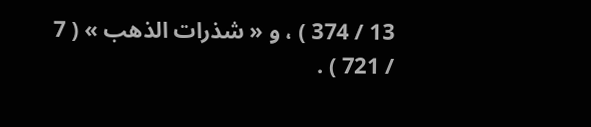13 / 374 ) ، و « شذرات الذهب » ( 7 / 721 ) .